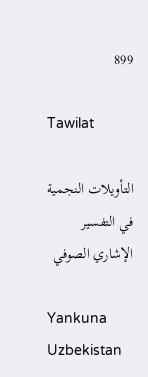899

Tawilat

التأويلات النجمية في التفسير الإشاري الصوفي

Yankuna
Uzbekistan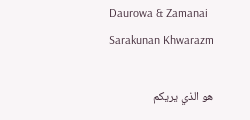Daurowa & Zamanai
Sarakunan Khwarazm

هو الذي يريكم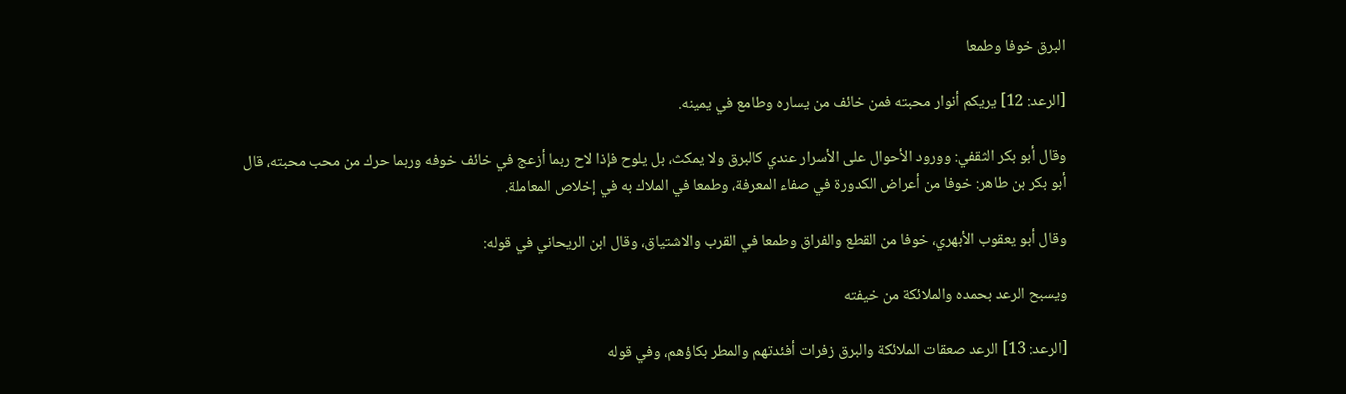البرق خوفا وطمعا

[الرعد: 12] يريكم أنوار محبته فمن خائف من يساره وطامع في يمينه.

وقال أبو بكر الثقفي: وورود الأحوال على الأسرار عندي كالبرق ولا يمكث، بل يلوح فإذا لاح ربما أزعج في خائف خوفه وربما حرك من محب محبته، قال أبو بكر بن طاهر: خوفا من أعراض الكدورة في صفاء المعرفة، وطمعا في الملاك به في إخلاص المعاملة.

وقال أبو يعقوب الأبهري، خوفا من القطع والفراق وطمعا في القرب والاشتياق، وقال ابن الريحاني في قوله:

ويسبح الرعد بحمده والملائكة من خيفته

[الرعد: 13] الرعد صعقات الملائكة والبرق زفرات أفئدتهم والمطر بكاؤهم، وفي قوله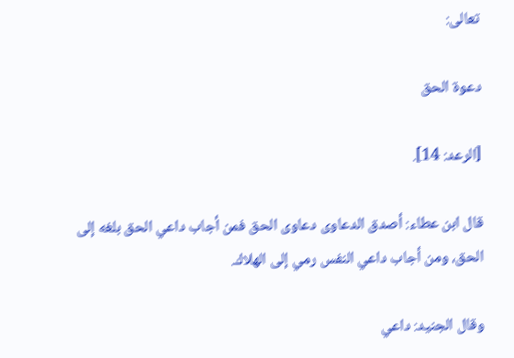تعالى:

دعوة الحق

[الرعد: 14].

قال ابن عطاء: أصدق الدعاوى دعاوى الحق فمن أجاب داعي الحق بلغه إلى الحق، ومن أجاب داعي النفس رمي إلى الهلاك.

وقال الجنيد: داعي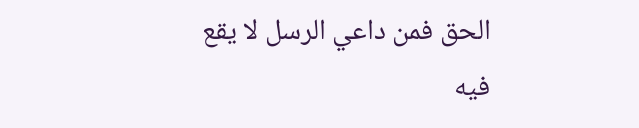الحق فمن داعي الرسل لا يقع فيه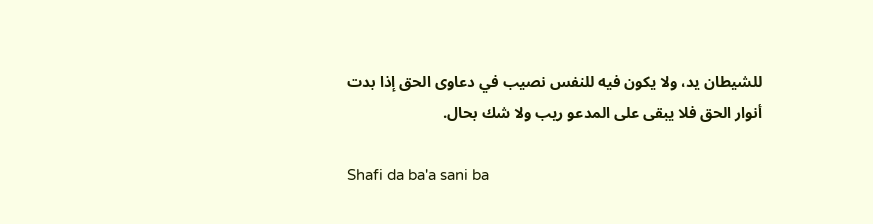للشيطان يد، ولا يكون فيه للنفس نصيب في دعاوى الحق إذا بدت أنوار الحق فلا يبقى على المدعو ريب ولا شك بحال.

Shafi da ba'a sani ba